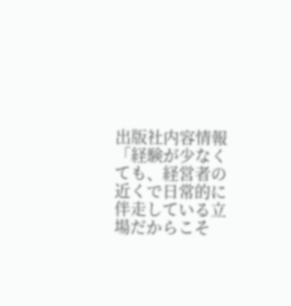出版社内容情報
「経験が少なくても、経営者の近くで日常的に伴走している立場だからこそ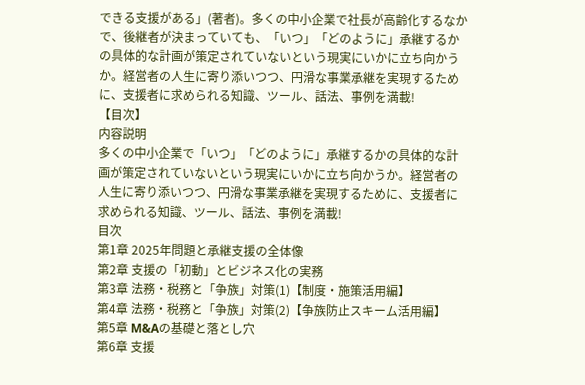できる支援がある」(著者)。多くの中小企業で社長が高齢化するなかで、後継者が決まっていても、「いつ」「どのように」承継するかの具体的な計画が策定されていないという現実にいかに立ち向かうか。経営者の人生に寄り添いつつ、円滑な事業承継を実現するために、支援者に求められる知識、ツール、話法、事例を満載!
【目次】
内容説明
多くの中小企業で「いつ」「どのように」承継するかの具体的な計画が策定されていないという現実にいかに立ち向かうか。経営者の人生に寄り添いつつ、円滑な事業承継を実現するために、支援者に求められる知識、ツール、話法、事例を満載!
目次
第1章 2025年問題と承継支援の全体像
第2章 支援の「初動」とビジネス化の実務
第3章 法務・税務と「争族」対策(1)【制度・施策活用編】
第4章 法務・税務と「争族」対策(2)【争族防止スキーム活用編】
第5章 M&Aの基礎と落とし穴
第6章 支援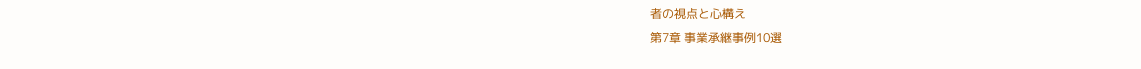者の視点と心構え
第7章 事業承継事例10選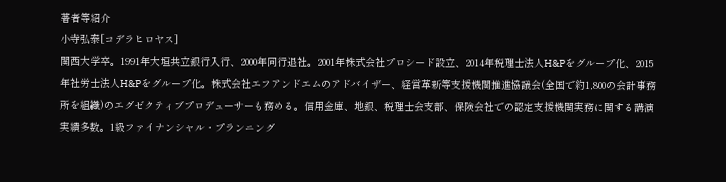著者等紹介
小寺弘泰[コデラヒロヤス]
関西大学卒。1991年大垣共立銀行入行、2000年同行退社。2001年株式会社プロシード設立、2014年税理士法人H&Pをグループ化、2015年社労士法人H&Pをグループ化。株式会社エフアンドエムのアドバイザー、経営革新等支援機関推進協議会(全国で約1,800の会計事務所を組織)のエグゼクティブプロデューサーも務める。信用金庫、地銀、税理士会支部、保険会社での認定支援機関実務に関する講演実績多数。1級ファイナンシャル・プランニング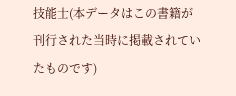技能士(本データはこの書籍が刊行された当時に掲載されていたものです)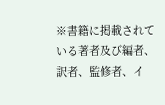※書籍に掲載されている著者及び編者、訳者、監修者、イ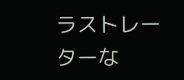ラストレーターな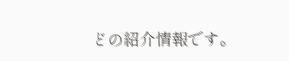どの紹介情報です。